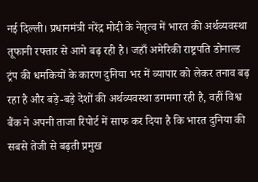नई दिल्ली। प्रधानमंत्री नरेंद्र मोदी के नेतृत्व में भारत की अर्थव्यवस्था तूफानी रफ्तार से आगे बढ़ रही है। जहाँ अमेरिकी राष्ट्रपति डोनाल्ड ट्रंप की धमकियों के कारण दुनिया भर में व्यापार को लेकर तनाव बढ़ रहा है और बड़े-बड़े देशों की अर्थव्यवस्था डगमगा रही है, वहीं विश्व बैंक ने अपनी ताजा रिपोर्ट में साफ कर दिया है कि भारत दुनिया की सबसे तेजी से बढ़ती प्रमुख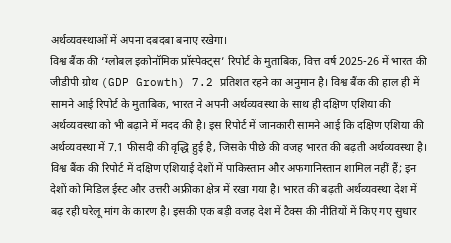अर्थव्यवस्थाओं में अपना दबदबा बनाए रखेगा।
विश्व बैंक की ‘ग्लोबल इकोनॉमिक प्रॉस्पेक्ट्स’ रिपोर्ट के मुताबिक, वित्त वर्ष 2025-26 में भारत की जीडीपी ग्रोथ (GDP Growth) 7.2 प्रतिशत रहने का अनुमान है। विश्व बैंक की हाल ही में सामने आई रिपोर्ट के मुताबिक, भारत ने अपनी अर्थव्यवस्था के साथ ही दक्षिण एशिया की अर्थव्यवस्था को भी बढ़ाने में मदद की है। इस रिपोर्ट में जानकारी सामने आई कि दक्षिण एशिया की अर्थव्यवस्था में 7.1 फीसदी की वृद्धि हुई है, जिसके पीछे की वजह भारत की बढ़ती अर्थव्यवस्था है।
विश्व बैंक की रिपोर्ट में दक्षिण एशियाई देशों में पाकिस्तान और अफगानिस्तान शामिल नहीं हैं; इन देशों को मिडिल ईस्ट और उत्तरी अफ्रीका क्षेत्र में रखा गया है। भारत की बढ़ती अर्थव्यवस्था देश में बढ़ रही घरेलू मांग के कारण है। इसकी एक बड़ी वजह देश में टैक्स की नीतियों में किए गए सुधार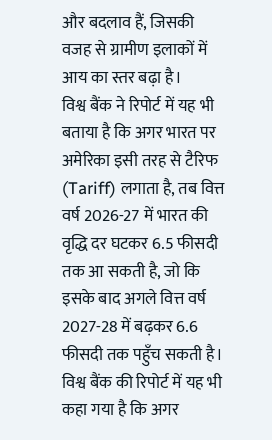और बदलाव हैं, जिसकी वजह से ग्रामीण इलाकों में आय का स्तर बढ़ा है।
विश्व बैंक ने रिपोर्ट में यह भी बताया है कि अगर भारत पर अमेरिका इसी तरह से टैरिफ (Tariff) लगाता है, तब वित्त वर्ष 2026-27 में भारत की वृद्धि दर घटकर 6.5 फीसदी तक आ सकती है, जो कि इसके बाद अगले वित्त वर्ष 2027-28 में बढ़कर 6.6 फीसदी तक पहुँच सकती है। विश्व बैंक की रिपोर्ट में यह भी कहा गया है कि अगर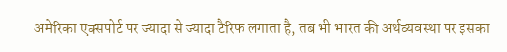अमेरिका एक्सपोर्ट पर ज्यादा से ज्यादा टैरिफ लगाता है, तब भी भारत की अर्थव्यवस्था पर इसका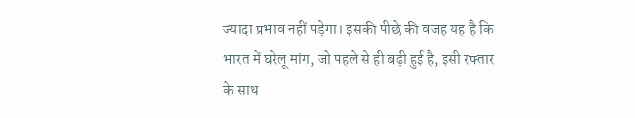ज्यादा प्रभाव नहीं पड़ेगा। इसकी पीछे की वजह यह है कि भारत में घरेलू मांग, जो पहले से ही बढ़ी हुई है, इसी रफ्तार के साथ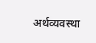अर्थव्यवस्था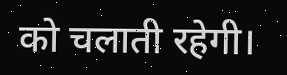को चलाती रहेगी।